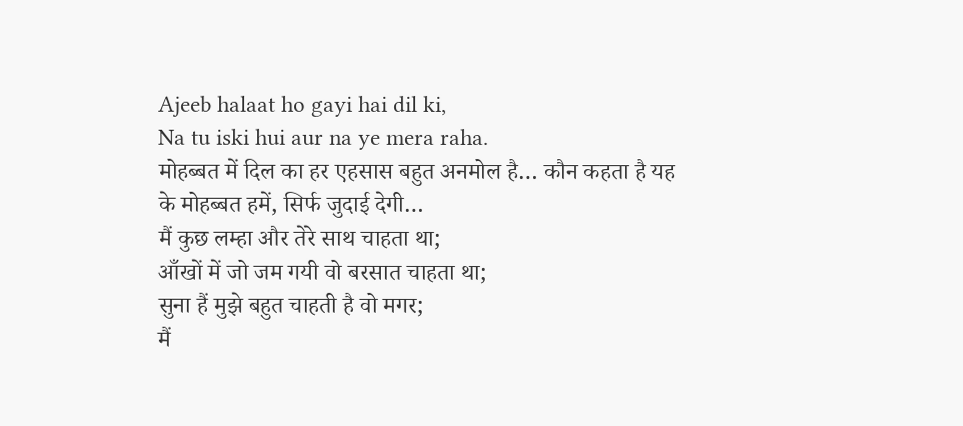Ajeeb halaat ho gayi hai dil ki,
Na tu iski hui aur na ye mera raha.
मोहब्बत में दिल का हर एहसास बहुत अनमोल है… कौन कहता है यह के मोहब्बत हमें, सिर्फ जुदाई देगी…
मैं कुछ लम्हा और तेरे साथ चाहता था;
आँखों में जो जम गयी वो बरसात चाहता था;
सुना हैं मुझे बहुत चाहती है वो मगर;
मैं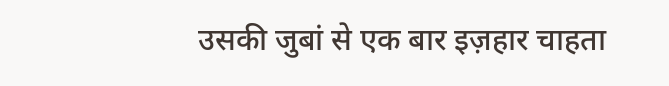उसकी जुबां से एक बार इज़हार चाहता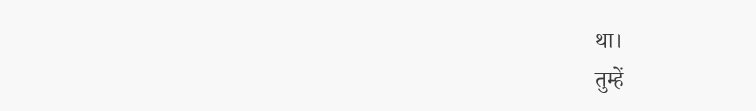था।
तुम्हें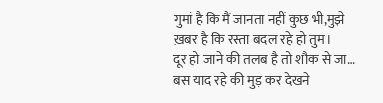गुमां है कि मैं जानता नहीं कुछ भी,मुझे ख़बर है कि रस्ता बदल रहे हो तुम।
दूर हो जाने की तलब है तो शौक से जा…
बस याद रहे की मुड़ कर देखने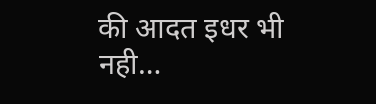की आदत इधर भी नही…